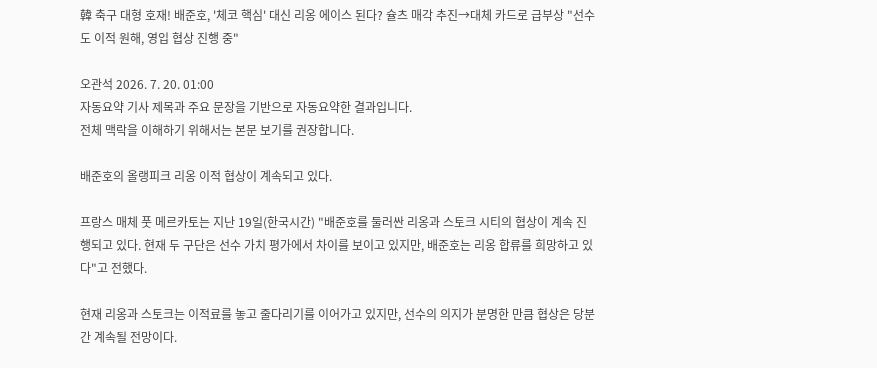韓 축구 대형 호재! 배준호, '체코 핵심' 대신 리옹 에이스 된다? 슐츠 매각 추진→대체 카드로 급부상 "선수도 이적 원해, 영입 협상 진행 중"

오관석 2026. 7. 20. 01:00
자동요약 기사 제목과 주요 문장을 기반으로 자동요약한 결과입니다.
전체 맥락을 이해하기 위해서는 본문 보기를 권장합니다.

배준호의 올랭피크 리옹 이적 협상이 계속되고 있다.

프랑스 매체 풋 메르카토는 지난 19일(한국시간) "배준호를 둘러싼 리옹과 스토크 시티의 협상이 계속 진행되고 있다. 현재 두 구단은 선수 가치 평가에서 차이를 보이고 있지만, 배준호는 리옹 합류를 희망하고 있다"고 전했다.

현재 리옹과 스토크는 이적료를 놓고 줄다리기를 이어가고 있지만, 선수의 의지가 분명한 만큼 협상은 당분간 계속될 전망이다.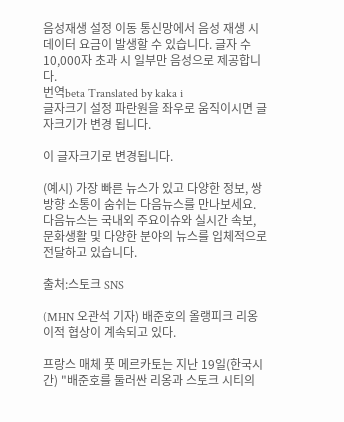음성재생 설정 이동 통신망에서 음성 재생 시 데이터 요금이 발생할 수 있습니다. 글자 수 10,000자 초과 시 일부만 음성으로 제공합니다.
번역beta Translated by kaka i
글자크기 설정 파란원을 좌우로 움직이시면 글자크기가 변경 됩니다.

이 글자크기로 변경됩니다.

(예시) 가장 빠른 뉴스가 있고 다양한 정보, 쌍방향 소통이 숨쉬는 다음뉴스를 만나보세요. 다음뉴스는 국내외 주요이슈와 실시간 속보, 문화생활 및 다양한 분야의 뉴스를 입체적으로 전달하고 있습니다.

출처:스토크 SNS

(MHN 오관석 기자) 배준호의 올랭피크 리옹 이적 협상이 계속되고 있다.

프랑스 매체 풋 메르카토는 지난 19일(한국시간) "배준호를 둘러싼 리옹과 스토크 시티의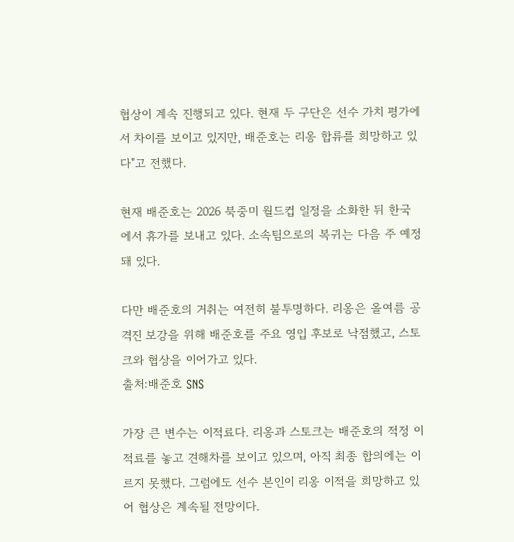협상이 계속 진행되고 있다. 현재 두 구단은 선수 가치 평가에서 차이를 보이고 있지만, 배준호는 리옹 합류를 희망하고 있다"고 전했다.

현재 배준호는 2026 북중미 월드컵 일정을 소화한 뒤 한국에서 휴가를 보내고 있다. 소속팀으로의 복귀는 다음 주 예정돼 있다.

다만 배준호의 거취는 여전히 불투명하다. 리옹은 올여름 공격진 보강을 위해 배준호를 주요 영입 후보로 낙점했고, 스토크와 협상을 이어가고 있다.
출처:배준호 SNS

가장 큰 변수는 이적료다. 리옹과 스토크는 배준호의 적정 이적료를 놓고 견해차를 보이고 있으며, 아직 최종 합의에는 이르지 못했다. 그럼에도 선수 본인이 리옹 이적을 희망하고 있어 협상은 계속될 전망이다.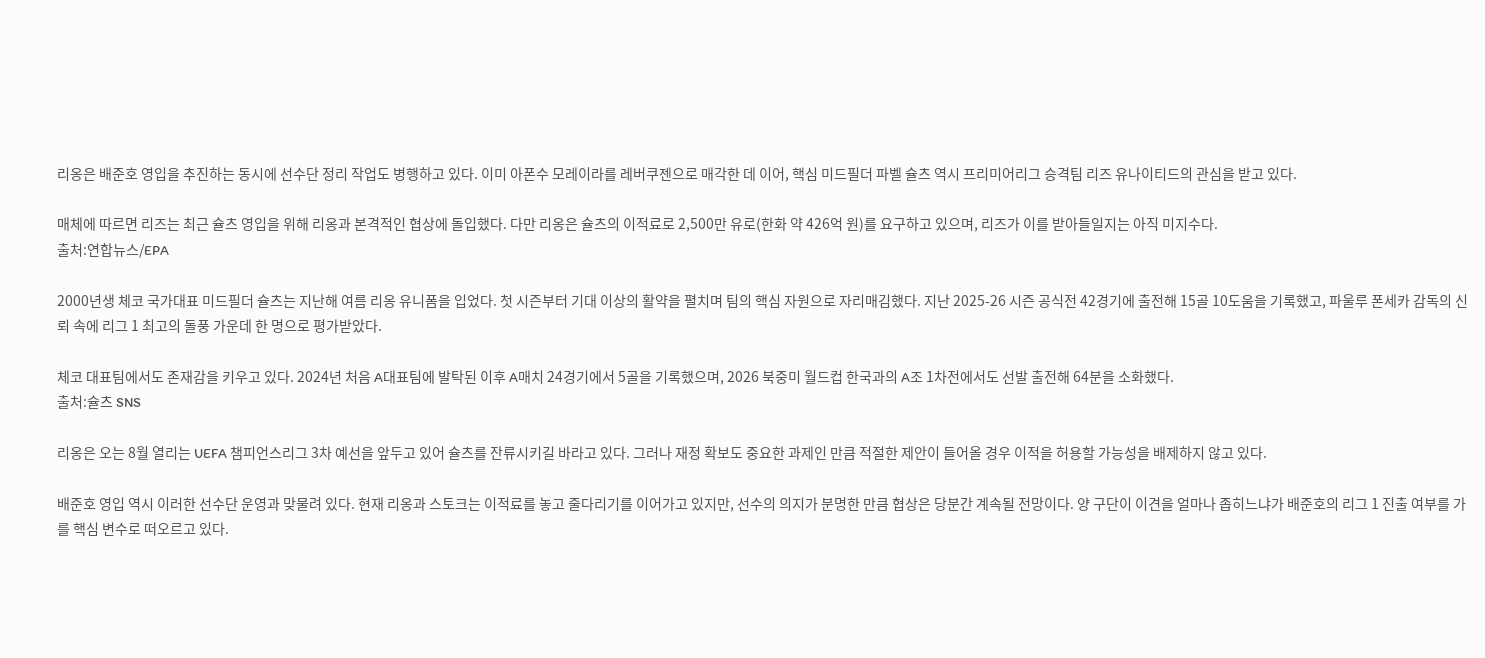리옹은 배준호 영입을 추진하는 동시에 선수단 정리 작업도 병행하고 있다. 이미 아폰수 모레이라를 레버쿠젠으로 매각한 데 이어, 핵심 미드필더 파벨 슐츠 역시 프리미어리그 승격팀 리즈 유나이티드의 관심을 받고 있다.

매체에 따르면 리즈는 최근 슐츠 영입을 위해 리옹과 본격적인 협상에 돌입했다. 다만 리옹은 슐츠의 이적료로 2,500만 유로(한화 약 426억 원)를 요구하고 있으며, 리즈가 이를 받아들일지는 아직 미지수다.
출처:연합뉴스/EPA

2000년생 체코 국가대표 미드필더 슐츠는 지난해 여름 리옹 유니폼을 입었다. 첫 시즌부터 기대 이상의 활약을 펼치며 팀의 핵심 자원으로 자리매김했다. 지난 2025-26 시즌 공식전 42경기에 출전해 15골 10도움을 기록했고, 파울루 폰세카 감독의 신뢰 속에 리그 1 최고의 돌풍 가운데 한 명으로 평가받았다.

체코 대표팀에서도 존재감을 키우고 있다. 2024년 처음 A대표팀에 발탁된 이후 A매치 24경기에서 5골을 기록했으며, 2026 북중미 월드컵 한국과의 A조 1차전에서도 선발 출전해 64분을 소화했다.
출처:슐츠 SNS

리옹은 오는 8월 열리는 UEFA 챔피언스리그 3차 예선을 앞두고 있어 슐츠를 잔류시키길 바라고 있다. 그러나 재정 확보도 중요한 과제인 만큼 적절한 제안이 들어올 경우 이적을 허용할 가능성을 배제하지 않고 있다.

배준호 영입 역시 이러한 선수단 운영과 맞물려 있다. 현재 리옹과 스토크는 이적료를 놓고 줄다리기를 이어가고 있지만, 선수의 의지가 분명한 만큼 협상은 당분간 계속될 전망이다. 양 구단이 이견을 얼마나 좁히느냐가 배준호의 리그 1 진출 여부를 가를 핵심 변수로 떠오르고 있다.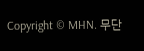Copyright © MHN. 무단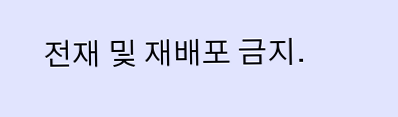전재 및 재배포 금지.